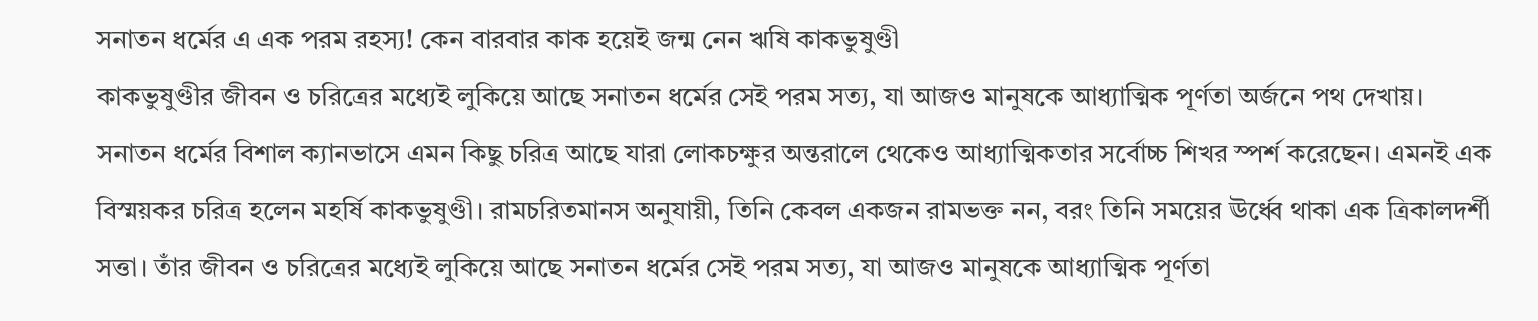সনাতন ধর্মের এ এক পরম রহস্য! কেন বারবার কাক হয়েই জন্ম নেন ঋষি কাকভুষুণ্ডী
কাকভুষুণ্ডীর জীবন ও চরিত্রের মধ্যেই লুকিয়ে আছে সনাতন ধর্মের সেই পরম সত্য, যা আজও মানুষকে আধ্যাত্মিক পূর্ণতা অর্জনে পথ দেখায়।
সনাতন ধর্মের বিশাল ক্যানভাসে এমন কিছু চরিত্র আছে যারা লোকচক্ষুর অন্তরালে থেকেও আধ্যাত্মিকতার সর্বোচ্চ শিখর স্পর্শ করেছেন। এমনই এক বিস্ময়কর চরিত্র হলেন মহর্ষি কাকভুষুণ্ডী। রামচরিতমানস অনুযায়ী, তিনি কেবল একজন রামভক্ত নন, বরং তিনি সময়ের ঊর্ধ্বে থাকা এক ত্রিকালদর্শী সত্তা। তাঁর জীবন ও চরিত্রের মধ্যেই লুকিয়ে আছে সনাতন ধর্মের সেই পরম সত্য, যা আজও মানুষকে আধ্যাত্মিক পূর্ণতা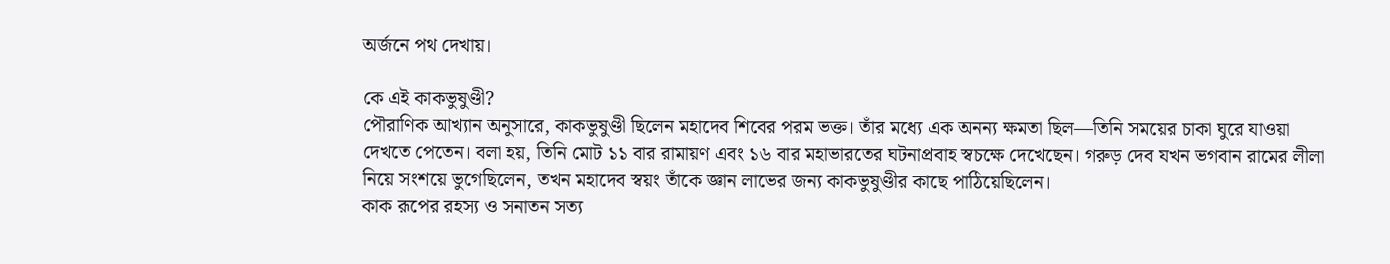অর্জনে পথ দেখায়।

কে এই কাকভুষুণ্ডী?
পৌরাণিক আখ্যান অনুসারে, কাকভুষুণ্ডী ছিলেন মহাদেব শিবের পরম ভক্ত। তাঁর মধ্যে এক অনন্য ক্ষমতা ছিল—তিনি সময়ের চাকা ঘুরে যাওয়া দেখতে পেতেন। বলা হয়, তিনি মোট ১১ বার রামায়ণ এবং ১৬ বার মহাভারতের ঘটনাপ্রবাহ স্বচক্ষে দেখেছেন। গরুড় দেব যখন ভগবান রামের লীলা নিয়ে সংশয়ে ভুগেছিলেন, তখন মহাদেব স্বয়ং তাঁকে জ্ঞান লাভের জন্য কাকভুষুণ্ডীর কাছে পাঠিয়েছিলেন।
কাক রূপের রহস্য ও সনাতন সত্য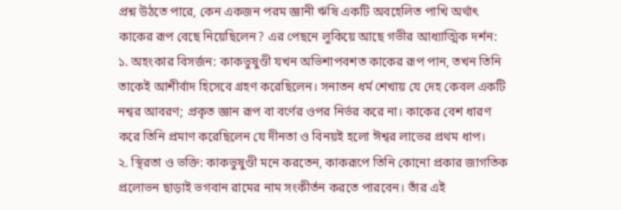প্রশ্ন উঠতে পারে, কেন একজন পরম জ্ঞানী ঋষি একটি অবহেলিত পাখি অর্থাৎ কাকের রূপ বেছে নিয়েছিলেন? এর পেছনে লুকিয়ে আছে গভীর আধ্যাত্মিক দর্শন:
১. অহংকার বিসর্জন: কাকভুষুণ্ডী যখন অভিশাপবশত কাকের রূপ পান, তখন তিনি তাকেই আশীর্বাদ হিসেবে গ্রহণ করেছিলেন। সনাতন ধর্ম শেখায় যে দেহ কেবল একটি নশ্বর আবরণ; প্রকৃত জ্ঞান রূপ বা বর্ণের ওপর নির্ভর করে না। কাকের বেশ ধারণ করে তিনি প্রমাণ করেছিলেন যে দীনতা ও বিনয়ই হলো ঈশ্বর লাভের প্রথম ধাপ।
২. স্থিরতা ও ভক্তি: কাকভুষুণ্ডী মনে করতেন, কাকরূপে তিনি কোনো প্রকার জাগতিক প্রলোভন ছাড়াই ভগবান রামের নাম সংকীর্তন করতে পারবেন। তাঁর এই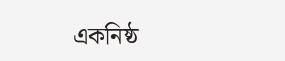একনিষ্ঠ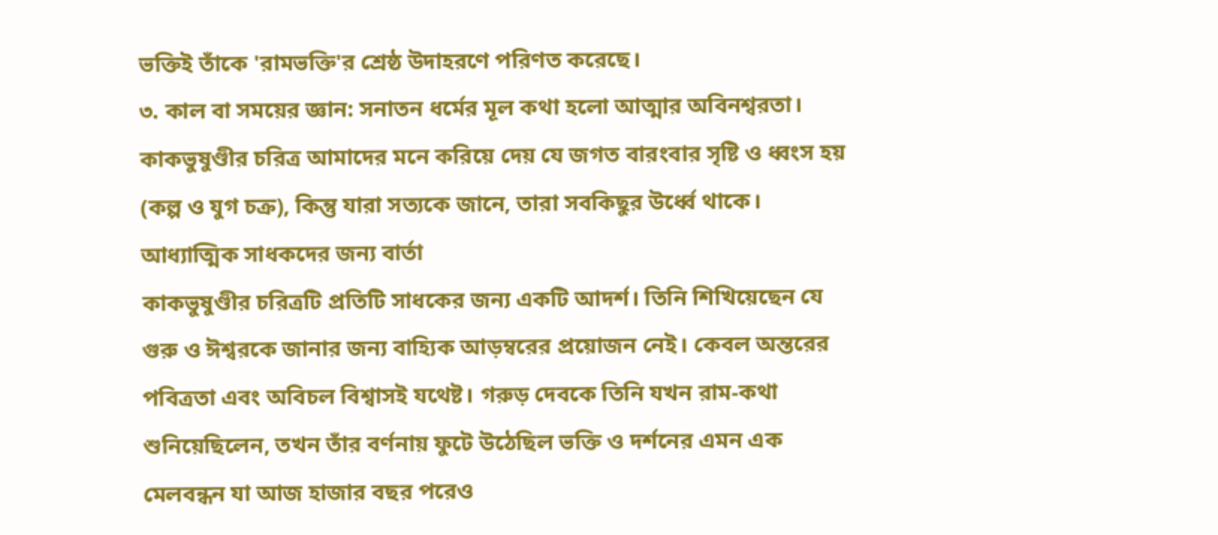ভক্তিই তাঁকে 'রামভক্তি'র শ্রেষ্ঠ উদাহরণে পরিণত করেছে।
৩. কাল বা সময়ের জ্ঞান: সনাতন ধর্মের মূল কথা হলো আত্মার অবিনশ্বরতা। কাকভুষুণ্ডীর চরিত্র আমাদের মনে করিয়ে দেয় যে জগত বারংবার সৃষ্টি ও ধ্বংস হয় (কল্প ও যুগ চক্র), কিন্তু যারা সত্যকে জানে, তারা সবকিছুর উর্ধ্বে থাকে।
আধ্যাত্মিক সাধকদের জন্য বার্তা
কাকভুষুণ্ডীর চরিত্রটি প্রতিটি সাধকের জন্য একটি আদর্শ। তিনি শিখিয়েছেন যে গুরু ও ঈশ্বরকে জানার জন্য বাহ্যিক আড়ম্বরের প্রয়োজন নেই। কেবল অন্তরের পবিত্রতা এবং অবিচল বিশ্বাসই যথেষ্ট। গরুড় দেবকে তিনি যখন রাম-কথা শুনিয়েছিলেন, তখন তাঁর বর্ণনায় ফুটে উঠেছিল ভক্তি ও দর্শনের এমন এক মেলবন্ধন যা আজ হাজার বছর পরেও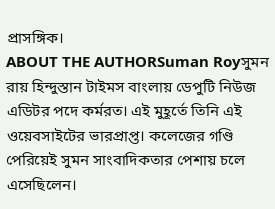প্রাসঙ্গিক।
ABOUT THE AUTHORSuman Royসুমন রায় হিন্দুস্তান টাইমস বাংলায় ডেপুটি নিউজ এডিটর পদে কর্মরত। এই মুহূর্তে তিনি এই ওয়েবসাইটের ভারপ্রাপ্ত। কলেজের গণ্ডি পেরিয়েই সুমন সাংবাদিকতার পেশায় চলে এসেছিলেন।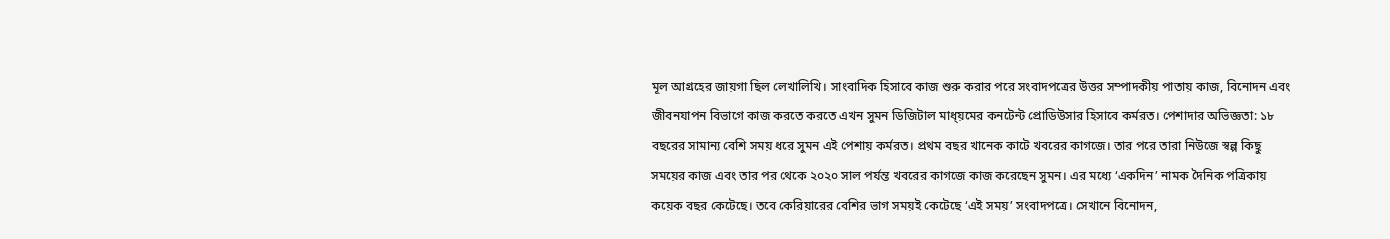মূল আগ্রহের জায়গা ছিল লেখালিখি। সাংবাদিক হিসাবে কাজ শুরু করার পরে সংবাদপত্রের উত্তর সম্পাদকীয় পাতায় কাজ, বিনোদন এবং জীবনযাপন বিভাগে কাজ করতে করতে এখন সুমন ডিজিটাল মাধ্য়মের কনটেন্ট প্রোডিউসার হিসাবে কর্মরত। পেশাদার অভিজ্ঞতা: ১৮ বছরের সামান্য বেশি সময় ধরে সুমন এই পেশায় কর্মরত। প্রথম বছর খানেক কাটে খবরের কাগজে। তার পরে তারা নিউজে স্বল্প কিছু সময়ের কাজ এবং তার পর থেকে ২০২০ সাল পর্যন্ত খবরের কাগজে কাজ করেছেন সুমন। এর মধ্যে ‘একদিন’ নামক দৈনিক পত্রিকায় কয়েক বছর কেটেছে। তবে কেরিয়ারের বেশির ভাগ সময়ই কেটেছে ‘এই সময়’ সংবাদপত্রে। সেখানে বিনোদন,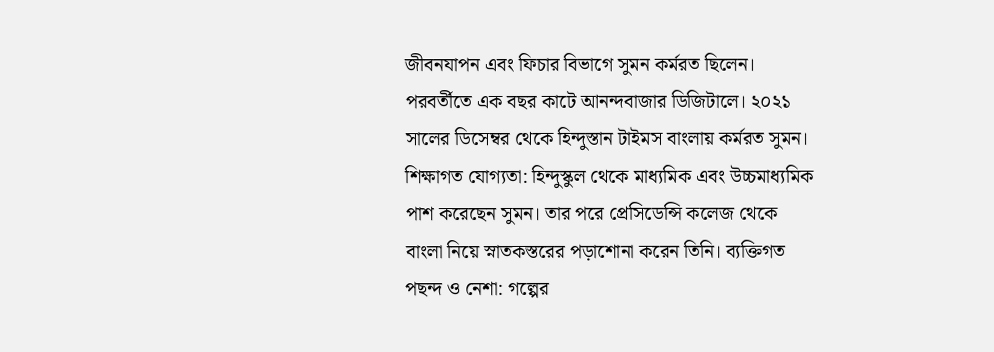জীবনযাপন এবং ফিচার বিভাগে সুমন কর্মরত ছিলেন। পরবর্তীতে এক বছর কাটে আনন্দবাজার ডিজিটালে। ২০২১ সালের ডিসেম্বর থেকে হিন্দুস্তান টাইমস বাংলায় কর্মরত সুমন। শিক্ষাগত যোগ্যতা: হিন্দুস্কুল থেকে মাধ্যমিক এবং উচ্চমাধ্যমিক পাশ করেছেন সুমন। তার পরে প্রেসিডেন্সি কলেজ থেকে বাংলা নিয়ে স্নাতকস্তরের পড়াশোনা করেন তিনি। ব্যক্তিগত পছন্দ ও নেশা: গল্পের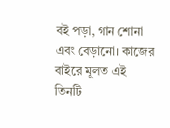বই পড়া, গান শোনা এবং বেড়ানো। কাজের বাইরে মূলত এই তিনটি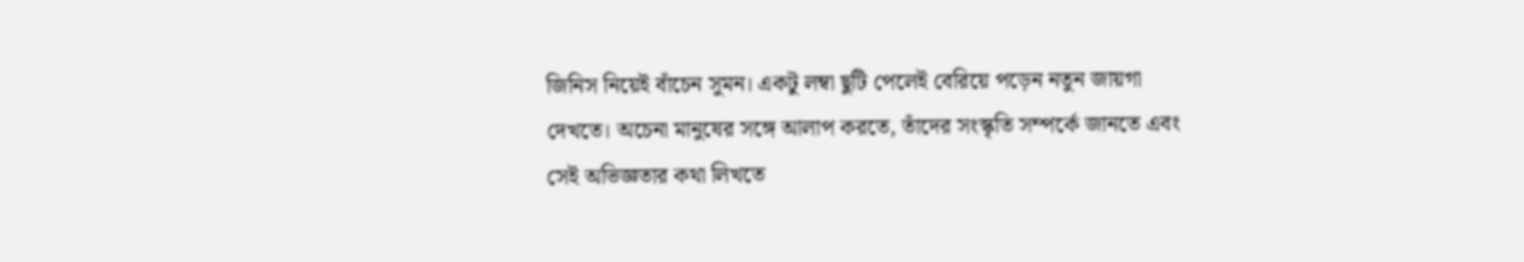জিনিস নিয়েই বাঁচেন সুমন। একটু লম্বা ছুটি পেলেই বেরিয়ে পড়েন নতুন জায়গা দেখতে। অচেনা মানুষের সঙ্গে আলাপ করতে, তাঁদের সংস্কৃতি সম্পর্কে জানতে এবং সেই অভিজ্ঞতার কথা লিখতে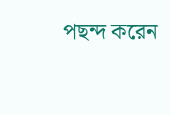পছন্দ করেন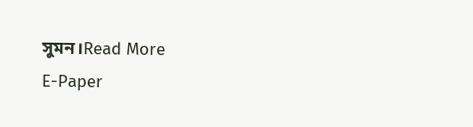সুমন।Read More
E-Paper